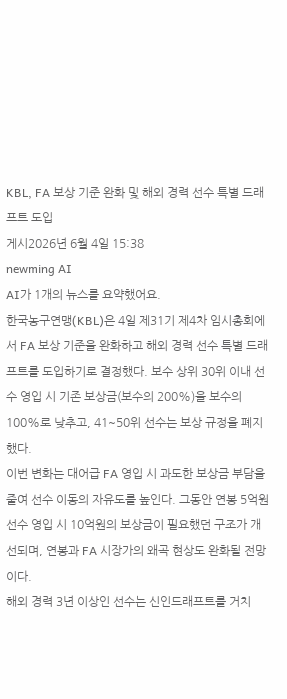KBL, FA 보상 기준 완화 및 해외 경력 선수 특별 드래프트 도입
게시2026년 6월 4일 15:38
newming AI
AI가 1개의 뉴스를 요약했어요.
한국농구연맹(KBL)은 4일 제31기 제4차 임시총회에서 FA 보상 기준을 완화하고 해외 경력 선수 특별 드래프트를 도입하기로 결정했다. 보수 상위 30위 이내 선수 영입 시 기존 보상금(보수의 200%)을 보수의 100%로 낮추고, 41~50위 선수는 보상 규정을 폐지했다.
이번 변화는 대어급 FA 영입 시 과도한 보상금 부담을 줄여 선수 이동의 자유도를 높인다. 그동안 연봉 5억원 선수 영입 시 10억원의 보상금이 필요했던 구조가 개선되며, 연봉과 FA 시장가의 왜곡 현상도 완화될 전망이다.
해외 경력 3년 이상인 선수는 신인드래프트를 거치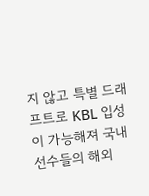지 않고 특별 드래프트로 KBL 입성이 가능해져 국내 선수들의 해외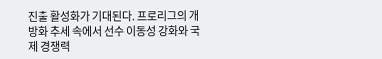진출 활성화가 기대된다. 프로리그의 개방화 추세 속에서 선수 이동성 강화와 국제 경쟁력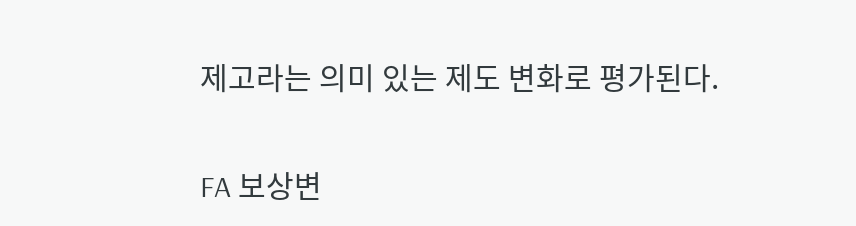제고라는 의미 있는 제도 변화로 평가된다.

FA 보상변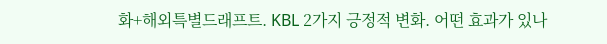화+해외특별드래프트. KBL 2가지 긍정적 변화. 어떤 효과가 있나